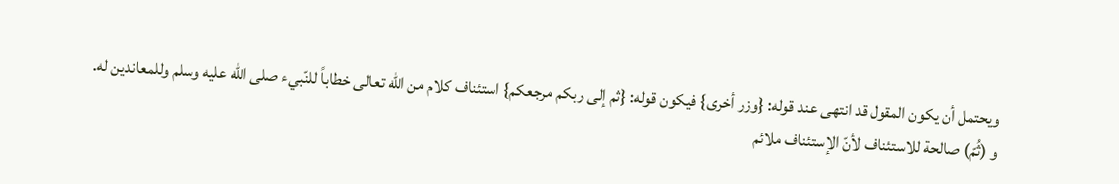ويحتمل أن يكون المقول قد انتهى عند قوله: {وزر أخرى} فيكون قوله: {ثم إلى ربكم مرجعكم} استئناف كلام من الله تعالى خطاباً للنّبيء صلى الله عليه وسلم وللمعاندين له.
و (ثُمّ) صالحة للاستئناف لأنّ الإستئناف ملائم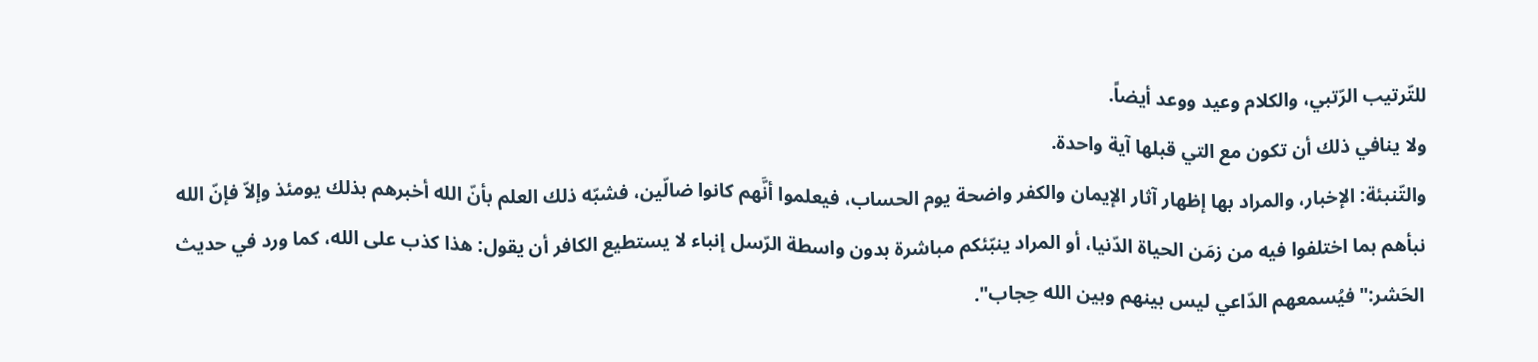للتّرتيب الرّتبي، والكلام وعيد ووعد أيضاً.
ولا ينافي ذلك أن تكون مع التي قبلها آية واحدة.
والتّنبئة: الإخبار، والمراد بها إظهار آثار الإيمان والكفر واضحة يوم الحساب، فيعلموا أنَّهم كانوا ضالّين، فشبّه ذلك العلم بأنّ الله أخبرهم بذلك يومئذ وإلاّ فإنّ الله نبأهم بما اختلفوا فيه من زمَن الحياة الدّنيا، أو المراد ينبّئكم مباشرة بدون واسطة الرّسل إنباء لا يستطيع الكافر أن يقول: هذا كذب على الله، كما ورد في حديث الحَشر:"فيُسمعهم الدّاعي ليس بينهم وبين الله حِجاب".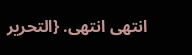انتهى انتهى. {التحرير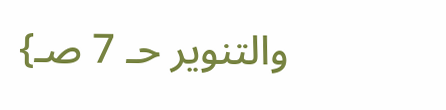والتنوير حـ 7 صـ}